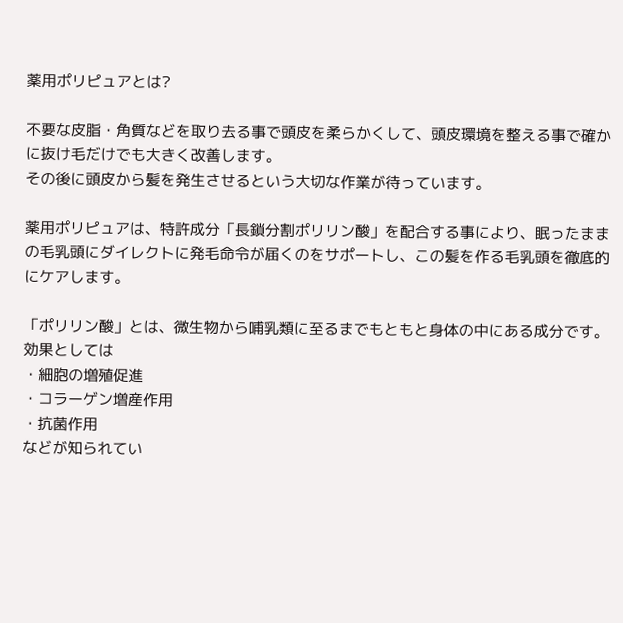薬用ポリピュアとは?

不要な皮脂・角質などを取り去る事で頭皮を柔らかくして、頭皮環境を整える事で確かに抜け毛だけでも大きく改善します。
その後に頭皮から髪を発生させるという大切な作業が待っています。

薬用ポリピュアは、特許成分「長鎖分割ポリリン酸」を配合する事により、眠ったままの毛乳頭にダイレクトに発毛命令が届くのをサポートし、この髪を作る毛乳頭を徹底的にケアします。

「ポリリン酸」とは、微生物から哺乳類に至るまでもともと身体の中にある成分です。効果としては
・細胞の増殖促進
・コラーゲン増産作用
・抗菌作用
などが知られてい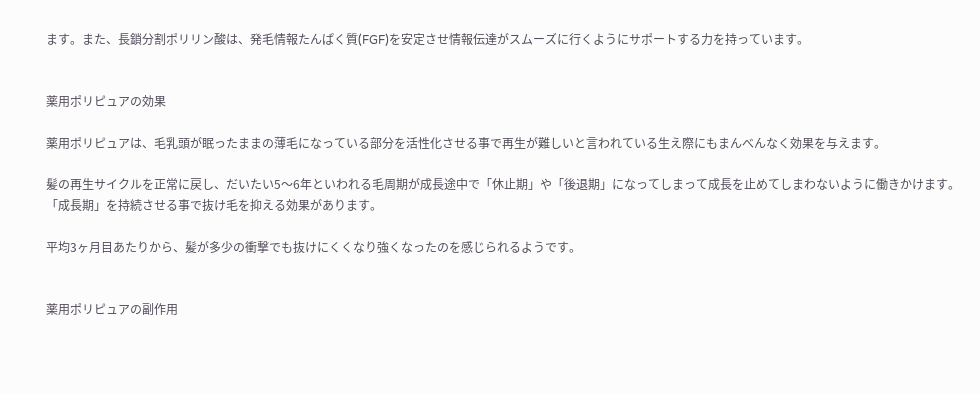ます。また、長鎖分割ポリリン酸は、発毛情報たんぱく質(FGF)を安定させ情報伝達がスムーズに行くようにサポートする力を持っています。


薬用ポリピュアの効果

薬用ポリピュアは、毛乳頭が眠ったままの薄毛になっている部分を活性化させる事で再生が難しいと言われている生え際にもまんべんなく効果を与えます。

髪の再生サイクルを正常に戻し、だいたい5〜6年といわれる毛周期が成長途中で「休止期」や「後退期」になってしまって成長を止めてしまわないように働きかけます。
「成長期」を持続させる事で抜け毛を抑える効果があります。

平均3ヶ月目あたりから、髪が多少の衝撃でも抜けにくくなり強くなったのを感じられるようです。


薬用ポリピュアの副作用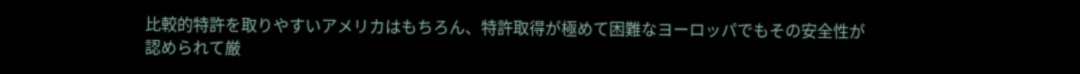比較的特許を取りやすいアメリカはもちろん、特許取得が極めて困難なヨーロッパでもその安全性が認められて厳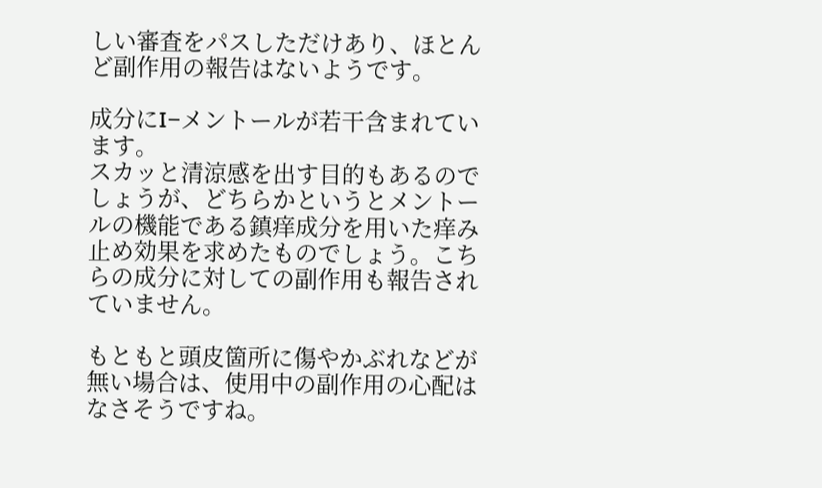しい審査をパスしただけあり、ほとんど副作用の報告はないようです。

成分にI−メントールが若干含まれています。
スカッと清涼感を出す目的もあるのでしょうが、どちらかというとメントールの機能である鎮痒成分を用いた痒み止め効果を求めたものでしょう。こちらの成分に対しての副作用も報告されていません。

もともと頭皮箇所に傷やかぶれなどが無い場合は、使用中の副作用の心配はなさそうですね。